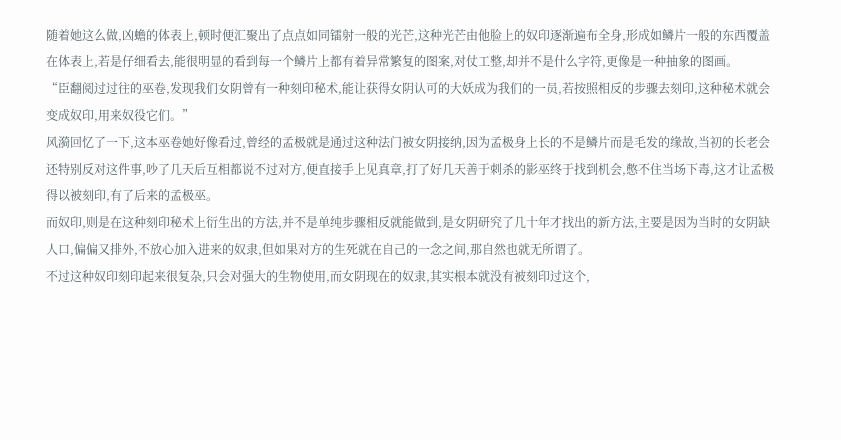随着她这么做,凶蟾的体表上,顿时便汇聚出了点点如同镭射一般的光芒,这种光芒由他脸上的奴印逐渐遍布全身,形成如鳞片一般的东西覆盖在体表上,若是仔细看去,能很明显的看到每一个鳞片上都有着异常繁复的图案,对仗工整,却并不是什么字符,更像是一种抽象的图画。
“臣翻阅过过往的巫卷,发现我们女阴曾有一种刻印秘术,能让获得女阴认可的大妖成为我们的一员,若按照相反的步骤去刻印,这种秘术就会变成奴印,用来奴役它们。”
风漪回忆了一下,这本巫卷她好像看过,曾经的孟极就是通过这种法门被女阴接纳,因为孟极身上长的不是鳞片而是毛发的缘故,当初的长老会还特别反对这件事,吵了几天后互相都说不过对方,便直接手上见真章,打了好几天善于刺杀的影巫终于找到机会,憋不住当场下毒,这才让孟极得以被刻印,有了后来的孟极巫。
而奴印,则是在这种刻印秘术上衍生出的方法,并不是单纯步骤相反就能做到,是女阴研究了几十年才找出的新方法,主要是因为当时的女阴缺人口,偏偏又排外,不放心加入进来的奴隶,但如果对方的生死就在自己的一念之间,那自然也就无所谓了。
不过这种奴印刻印起来很复杂,只会对强大的生物使用,而女阴现在的奴隶,其实根本就没有被刻印过这个,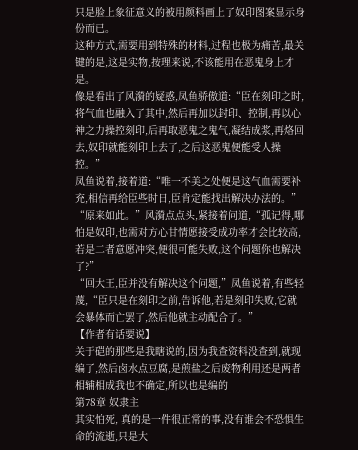只是脸上象征意义的被用颜料画上了奴印图案显示身份而已。
这种方式,需要用到特殊的材料,过程也极为痛苦,最关键的是,这是实物,按理来说,不该能用在恶鬼身上才是。
像是看出了风漪的疑惑,凤鱼骄傲道:“臣在刻印之时,将气血也融入了其中,然后再加以封印、控制,再以心神之力操控刻印,后再取恶鬼之鬼气,凝结成浆,再烙回去,奴印就能刻印上去了,之后这恶鬼便能受人操控。”
凤鱼说着,接着道:“唯一不美之处便是这气血需要补充,相信再给臣些时日,臣肯定能找出解决办法的。”
“原来如此。”风漪点点头,紧接着问道,“孤记得,哪怕是奴印,也需对方心甘情愿接受成功率才会比较高,若是二者意愿冲突,便很可能失败,这个问题你也解决了?”
“回大王,臣并没有解决这个问题,”凤鱼说着,有些轻蔑,“臣只是在刻印之前,告诉他,若是刻印失败,它就会暴体而亡罢了,然后他就主动配合了。”
【作者有话要说】
关于硙的那些是我瞎说的,因为我查资料没查到,就现编了,然后卤水点豆腐,是煎盐之后废物利用还是两者相辅相成我也不确定,所以也是编的
第78章 奴隶主
其实怕死, 真的是一件很正常的事,没有谁会不恐惧生命的流逝,只是大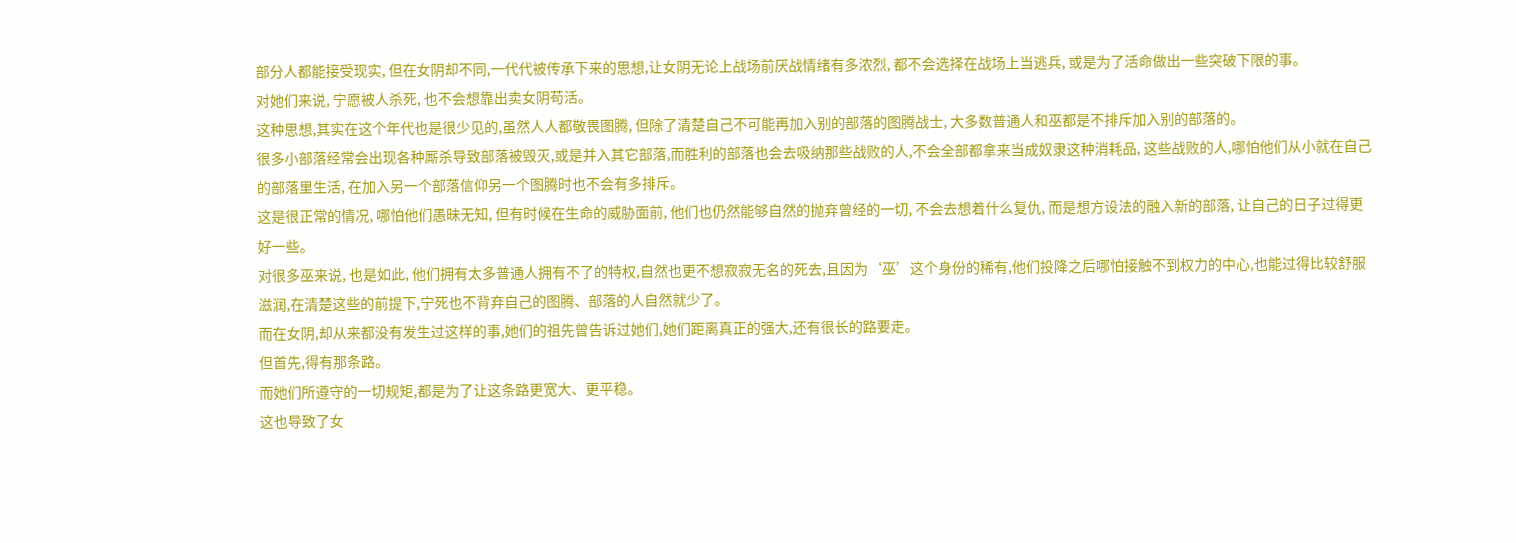部分人都能接受现实, 但在女阴却不同,一代代被传承下来的思想,让女阴无论上战场前厌战情绪有多浓烈, 都不会选择在战场上当逃兵, 或是为了活命做出一些突破下限的事。
对她们来说, 宁愿被人杀死, 也不会想靠出卖女阴苟活。
这种思想,其实在这个年代也是很少见的,虽然人人都敬畏图腾, 但除了清楚自己不可能再加入别的部落的图腾战士, 大多数普通人和巫都是不排斥加入别的部落的。
很多小部落经常会出现各种厮杀导致部落被毁灭,或是并入其它部落,而胜利的部落也会去吸纳那些战败的人,不会全部都拿来当成奴隶这种消耗品, 这些战败的人,哪怕他们从小就在自己的部落里生活, 在加入另一个部落信仰另一个图腾时也不会有多排斥。
这是很正常的情况, 哪怕他们愚昧无知, 但有时候在生命的威胁面前, 他们也仍然能够自然的抛弃曾经的一切, 不会去想着什么复仇, 而是想方设法的融入新的部落, 让自己的日子过得更好一些。
对很多巫来说, 也是如此, 他们拥有太多普通人拥有不了的特权,自然也更不想寂寂无名的死去,且因为‘巫’这个身份的稀有,他们投降之后哪怕接触不到权力的中心,也能过得比较舒服滋润,在清楚这些的前提下,宁死也不背弃自己的图腾、部落的人自然就少了。
而在女阴,却从来都没有发生过这样的事,她们的祖先曾告诉过她们,她们距离真正的强大,还有很长的路要走。
但首先,得有那条路。
而她们所遵守的一切规矩,都是为了让这条路更宽大、更平稳。
这也导致了女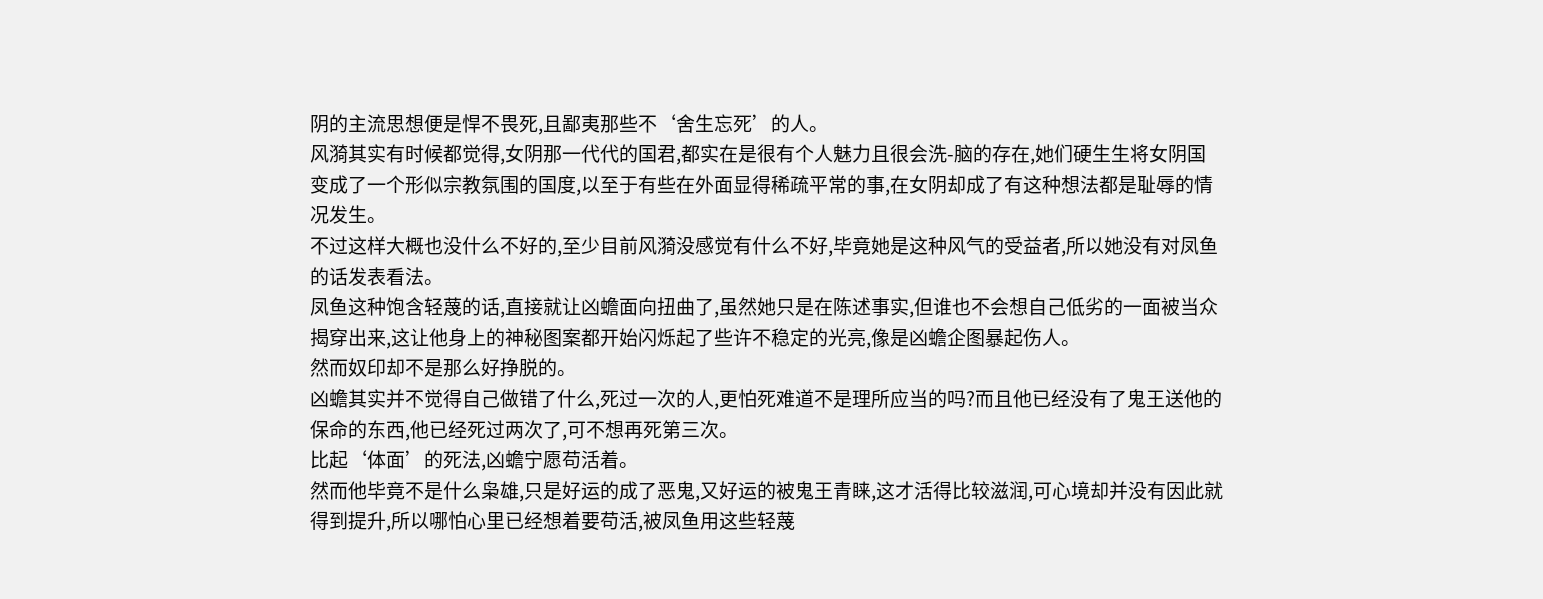阴的主流思想便是悍不畏死,且鄙夷那些不‘舍生忘死’的人。
风漪其实有时候都觉得,女阴那一代代的国君,都实在是很有个人魅力且很会洗-脑的存在,她们硬生生将女阴国变成了一个形似宗教氛围的国度,以至于有些在外面显得稀疏平常的事,在女阴却成了有这种想法都是耻辱的情况发生。
不过这样大概也没什么不好的,至少目前风漪没感觉有什么不好,毕竟她是这种风气的受益者,所以她没有对凤鱼的话发表看法。
凤鱼这种饱含轻蔑的话,直接就让凶蟾面向扭曲了,虽然她只是在陈述事实,但谁也不会想自己低劣的一面被当众揭穿出来,这让他身上的神秘图案都开始闪烁起了些许不稳定的光亮,像是凶蟾企图暴起伤人。
然而奴印却不是那么好挣脱的。
凶蟾其实并不觉得自己做错了什么,死过一次的人,更怕死难道不是理所应当的吗?而且他已经没有了鬼王送他的保命的东西,他已经死过两次了,可不想再死第三次。
比起‘体面’的死法,凶蟾宁愿苟活着。
然而他毕竟不是什么枭雄,只是好运的成了恶鬼,又好运的被鬼王青睐,这才活得比较滋润,可心境却并没有因此就得到提升,所以哪怕心里已经想着要苟活,被凤鱼用这些轻蔑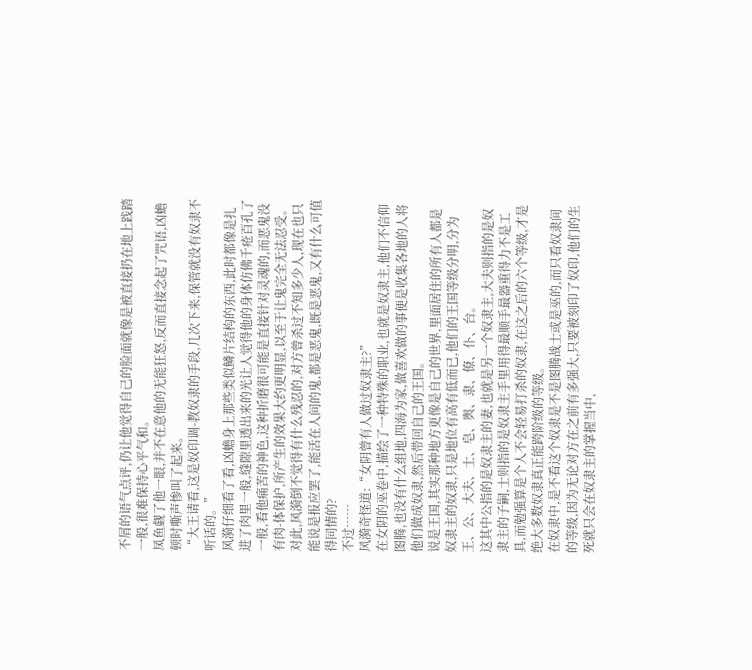不屑的语气点评,仍让他觉得自己的脸面就像是被直接扔在地上践踏一般,很难保持心平气和。
凤鱼觑了他一眼,并不在意他的无能狂怒,反而直接念起了咒语,凶蟾顿时嘶声惨叫了起来。
“大王请看,这是奴印调-教奴隶的手段,几次下来,保管就没有奴隶不听话的。”
风漪仔细看了看,凶蟾身上那些类似鳞片结构的东西,此时都像是扎进了肉里一般,缝隙里透出来的光让人觉得他的身体仿佛千疮百孔了一般,看他痛苦的神色,这种折磨很可能是直接针对灵魂的,而恶鬼没有肉-体保护,所产生的效果大约更明显,以至于让鬼完全无法忍受。
对此,风漪倒不觉得有什么残忍的,对方曾杀过不知多少人,现在也只能说是报应罢了,能活在人间的鬼,都是恶鬼,既是恶鬼,又有什么可值得同情的?
不过……
风漪奇怪道:“女阴曾有人做过奴隶主?”
在女阴的巫卷中,描绘了一种特殊的职业,也就是奴隶主,他们不信仰图腾,也没有什么组地,四海为家,做喜欢做的事便是收集各地的人将他们做成奴隶,然后带回自己的王国。
说是王国,其实那种地方更像是自己的世界,里面居住的所有人都是奴隶主的奴隶,只是地位有高有低而已,他们的王国等级分明,分为王、公、大夫、士、皂、舆、隶、僚、仆、台。
这其中公指的是奴隶主的妻,也就是另一个奴隶主,大夫则指的是奴隶主的子嗣,士则指的是奴隶主手里用得最顺手最器重得力不是工具,而勉强算是个人不会轻易打杀的奴隶,在这之后的六个等级,才是绝大多数奴隶真正能跨阶级的等级。
在奴隶中,是不看这个奴隶是不是图腾战士或是巫的,而只看奴隶间的等级,因为无论对方在之前有多强大,只要被刻印了奴印,他们的生死就只会在奴隶主的掌握当中,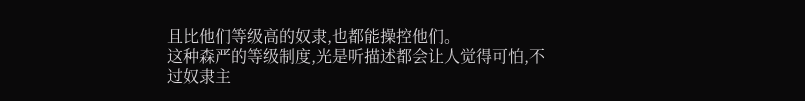且比他们等级高的奴隶,也都能操控他们。
这种森严的等级制度,光是听描述都会让人觉得可怕,不过奴隶主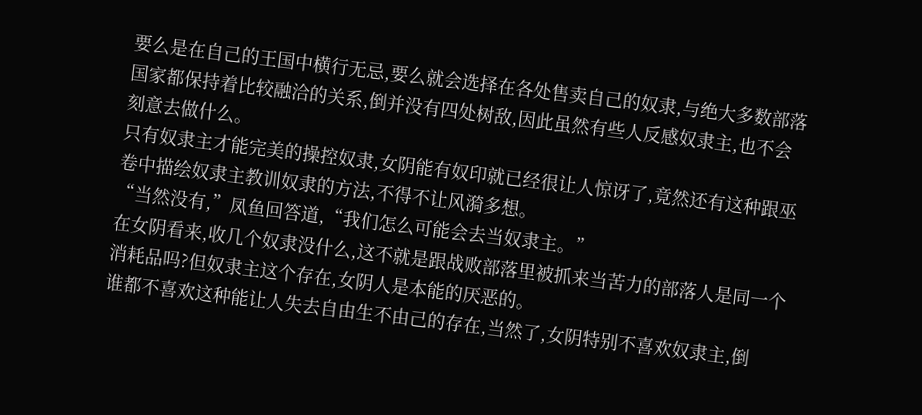要么是在自己的王国中横行无忌,要么就会选择在各处售卖自己的奴隶,与绝大多数部落国家都保持着比较融洽的关系,倒并没有四处树敌,因此虽然有些人反感奴隶主,也不会刻意去做什么。
只有奴隶主才能完美的操控奴隶,女阴能有奴印就已经很让人惊讶了,竟然还有这种跟巫卷中描绘奴隶主教训奴隶的方法,不得不让风漪多想。
“当然没有,”凤鱼回答道,“我们怎么可能会去当奴隶主。”
在女阴看来,收几个奴隶没什么,这不就是跟战败部落里被抓来当苦力的部落人是同一个消耗品吗?但奴隶主这个存在,女阴人是本能的厌恶的。
谁都不喜欢这种能让人失去自由生不由己的存在,当然了,女阴特别不喜欢奴隶主,倒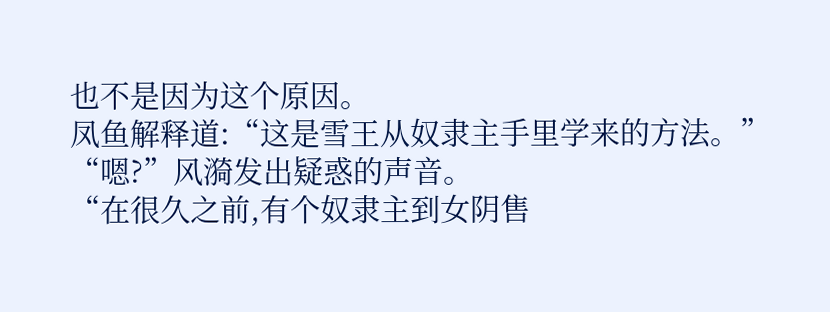也不是因为这个原因。
凤鱼解释道:“这是雪王从奴隶主手里学来的方法。”
“嗯?”风漪发出疑惑的声音。
“在很久之前,有个奴隶主到女阴售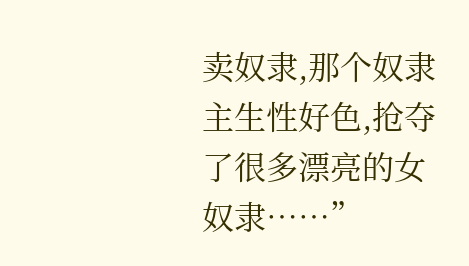卖奴隶,那个奴隶主生性好色,抢夺了很多漂亮的女奴隶……”